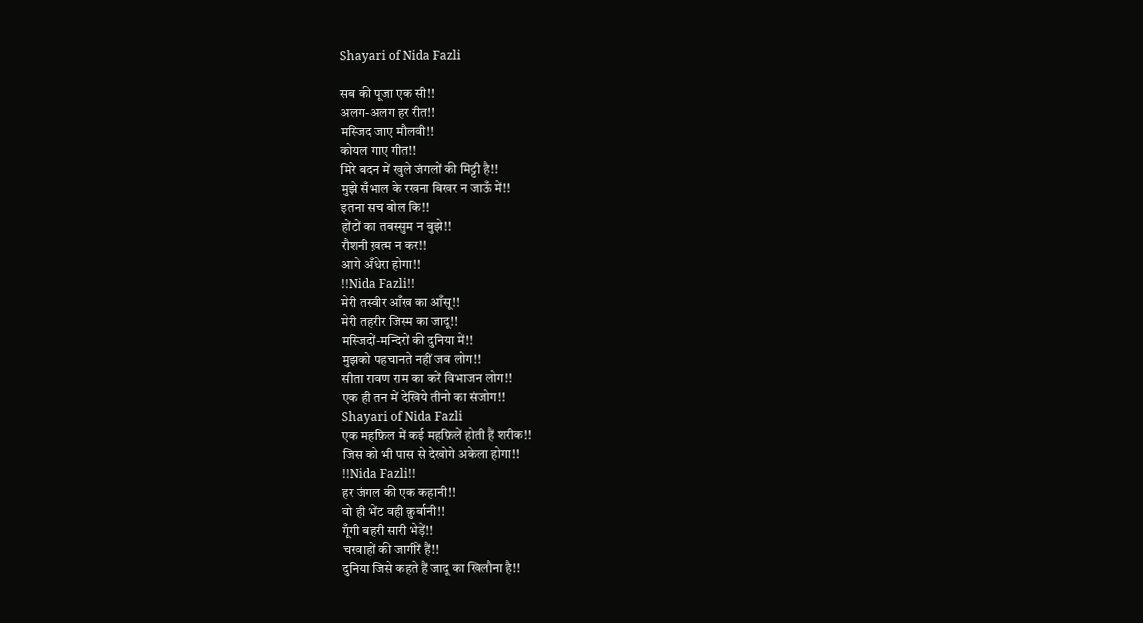Shayari of Nida Fazli

सब की पूजा एक सी!!
अलग-अलग हर रीत!!
मस्जिद जाए मौलवी!!
कोयल गाए गीत!!
मिरे बदन में खुले जंगलों की मिट्टी है!!
मुझे सँभाल के रखना बिखर न जाऊँ में!!
इतना सच बोल कि!!
होंटों का तबस्सुम न बुझे!!
रौशनी ख़त्म न कर!!
आगे अँधेरा होगा!!
!!Nida Fazli!!
मेरी तस्वीर आँख का आँसू!!
मेरी तहरीर जिस्म का जादू!!
मस्जिदों-मन्दिरों की दुनिया में!!
मुझको पहचानते नहीं जब लोग!!
सीता रावण राम का करें विभाजन लोग!!
एक ही तन में देखिये तीनो का संजोग!!
Shayari of Nida Fazli
एक महफ़िल में कई महफ़िलें होती हैं शरीक!!
जिस को भी पास से देखोगे अकेला होगा!!
!!Nida Fazli!!
हर जंगल की एक कहानी!!
वो ही भेंट वही क़ुर्बानी!!
गूँगी बहरी सारी भेड़ें!!
चरवाहों की जागीरें हैं!!
दुनिया जिसे कहते हैं जादू का खिलौना है!!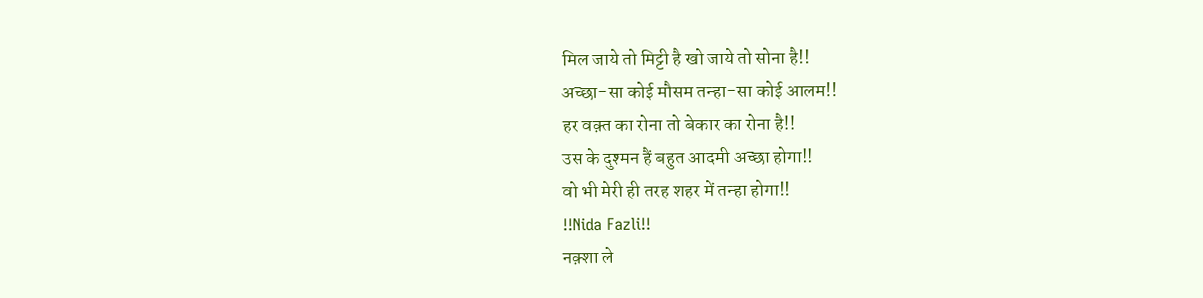मिल जाये तो मिट्टी है खो जाये तो सोना है!!
अच्छा-सा कोई मौसम तन्हा-सा कोई आलम!!
हर वक़्त का रोना तो बेकार का रोना है!!
उस के दुश्मन हैं बहुत आदमी अच्छा होगा!!
वो भी मेरी ही तरह शहर में तन्हा होगा!!
!!Nida Fazli!!
नक़्शा ले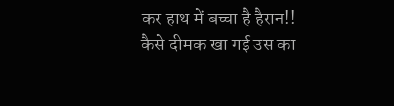कर हाथ में बच्चा है हैरान!!
कैसे दीमक खा गई उस का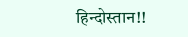हिन्दोस्तान!!